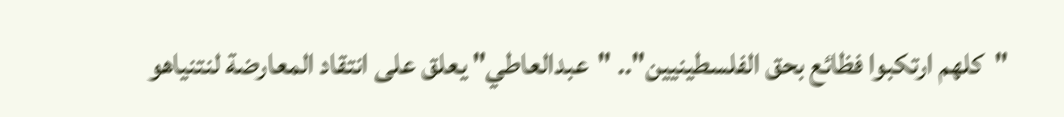"كلهم ارتكبوا فظائع بحق الفلسطينيين".. "عبدالعاطي" يعلق على انتقاد المعارضة لنتنياهو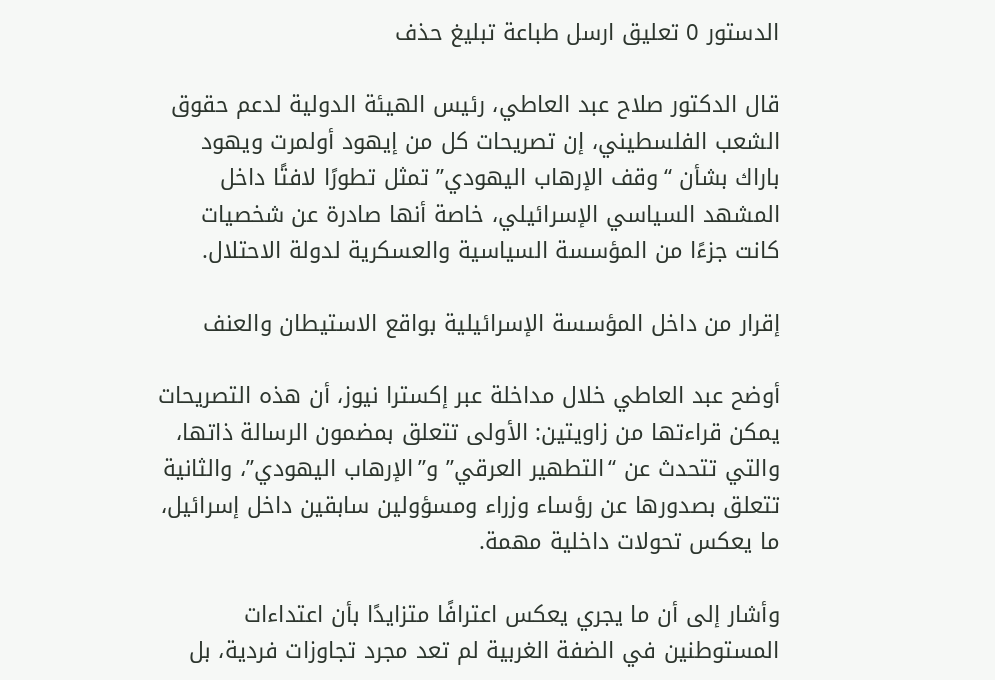الدستور 0 تعليق ارسل طباعة تبليغ حذف

قال الدكتور صلاح عبد العاطي، رئيس الهيئة الدولية لدعم حقوق الشعب الفلسطيني، إن تصريحات كل من إيهود أولمرت ويهود باراك بشأن “وقف الإرهاب اليهودي” تمثل تطورًا لافتًا داخل المشهد السياسي الإسرائيلي، خاصة أنها صادرة عن شخصيات كانت جزءًا من المؤسسة السياسية والعسكرية لدولة الاحتلال.

إقرار من داخل المؤسسة الإسرائيلية بواقع الاستيطان والعنف

أوضح عبد العاطي خلال مداخلة عبر إكسترا نيوز، أن هذه التصريحات يمكن قراءتها من زاويتين: الأولى تتعلق بمضمون الرسالة ذاتها، والتي تتحدث عن “التطهير العرقي” و”الإرهاب اليهودي”، والثانية تتعلق بصدورها عن رؤساء وزراء ومسؤولين سابقين داخل إسرائيل، ما يعكس تحولات داخلية مهمة.

وأشار إلى أن ما يجري يعكس اعترافًا متزايدًا بأن اعتداءات المستوطنين في الضفة الغربية لم تعد مجرد تجاوزات فردية، بل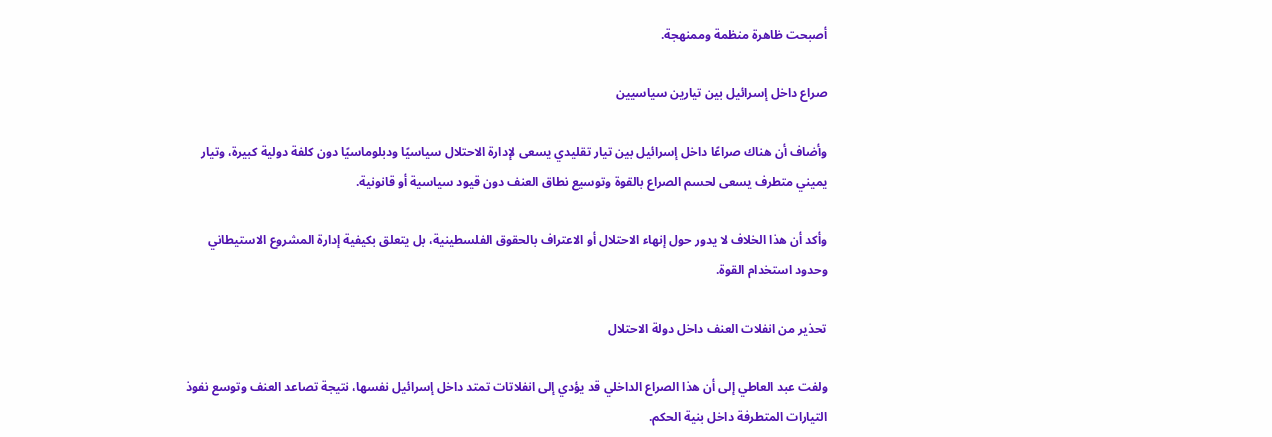أصبحت ظاهرة منظمة وممنهجة.

صراع داخل إسرائيل بين تيارين سياسيين

وأضاف أن هناك صراعًا داخل إسرائيل بين تيار تقليدي يسعى لإدارة الاحتلال سياسيًا ودبلوماسيًا دون كلفة دولية كبيرة، وتيار يميني متطرف يسعى لحسم الصراع بالقوة وتوسيع نطاق العنف دون قيود سياسية أو قانونية.

وأكد أن هذا الخلاف لا يدور حول إنهاء الاحتلال أو الاعتراف بالحقوق الفلسطينية، بل يتعلق بكيفية إدارة المشروع الاستيطاني وحدود استخدام القوة.

تحذير من انفلات العنف داخل دولة الاحتلال

ولفت عبد العاطي إلى أن هذا الصراع الداخلي قد يؤدي إلى انفلاتات تمتد داخل إسرائيل نفسها، نتيجة تصاعد العنف وتوسع نفوذ التيارات المتطرفة داخل بنية الحكم.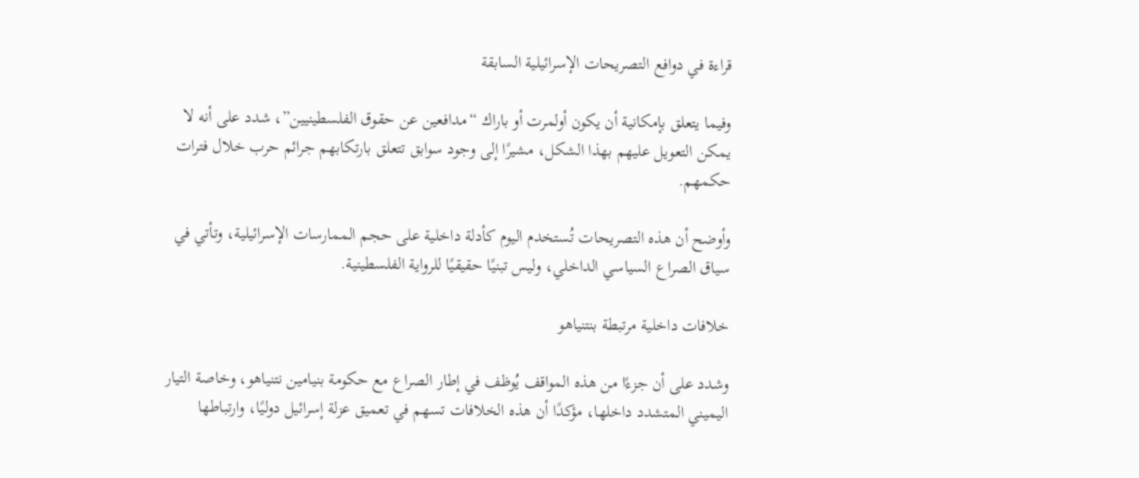قراءة في دوافع التصريحات الإسرائيلية السابقة

وفيما يتعلق بإمكانية أن يكون أولمرت أو باراك “مدافعين عن حقوق الفلسطينيين”، شدد على أنه لا يمكن التعويل عليهم بهذا الشكل، مشيرًا إلى وجود سوابق تتعلق بارتكابهم جرائم حرب خلال فترات حكمهم.

وأوضح أن هذه التصريحات تُستخدم اليوم كأدلة داخلية على حجم الممارسات الإسرائيلية، وتأتي في سياق الصراع السياسي الداخلي، وليس تبنيًا حقيقيًا للرواية الفلسطينية.

خلافات داخلية مرتبطة بنتنياهو

وشدد على أن جزءًا من هذه المواقف يُوظف في إطار الصراع مع حكومة بنيامين نتنياهو، وخاصة التيار اليميني المتشدد داخلها، مؤكدًا أن هذه الخلافات تسهم في تعميق عزلة إسرائيل دوليًا، وارتباطها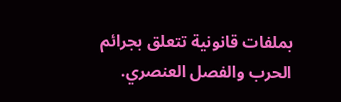بملفات قانونية تتعلق بجرائم الحرب والفصل العنصري.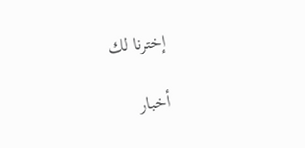إخترنا لك

أخبار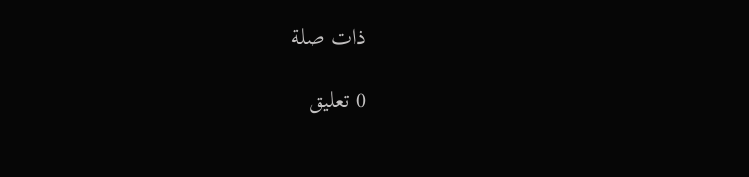ذات صلة

0 تعليق